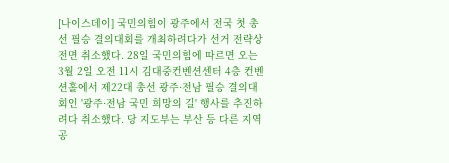[나이스데이] 국민의힘이 광주에서 전국 첫 총선 필승 결의대회를 개최하려다가 선거 전략상 전면 취소했다. 28일 국민의힘에 따르면 오는 3월 2일 오전 11시 김대중컨벤션센터 4층 컨벤션홀에서 제22대 총선 광주·전남 필승 결의대회인 '광주·전남 국민 희망의 길' 행사를 추진하려다 취소했다. 당 지도부는 부산 등 다른 지역 공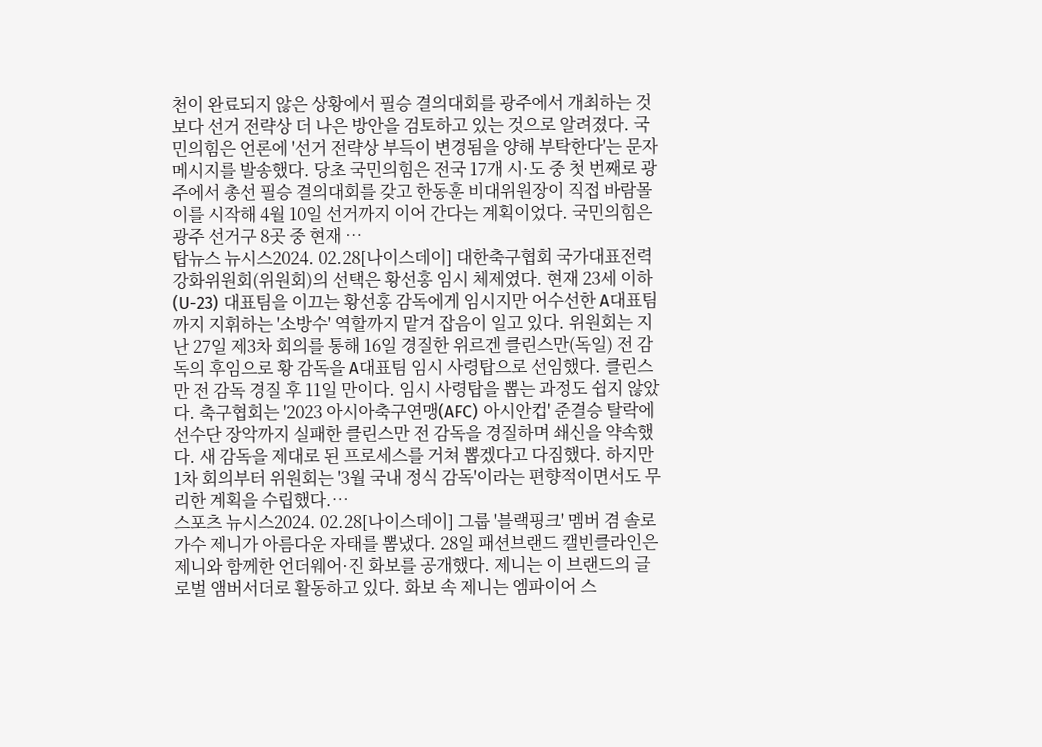천이 완료되지 않은 상황에서 필승 결의대회를 광주에서 개최하는 것보다 선거 전략상 더 나은 방안을 검토하고 있는 것으로 알려졌다. 국민의힘은 언론에 '선거 전략상 부득이 변경됨을 양해 부탁한다'는 문자메시지를 발송했다. 당초 국민의힘은 전국 17개 시·도 중 첫 번째로 광주에서 총선 필승 결의대회를 갖고 한동훈 비대위원장이 직접 바람몰이를 시작해 4월 10일 선거까지 이어 간다는 계획이었다. 국민의힘은 광주 선거구 8곳 중 현재 …
탑뉴스 뉴시스2024. 02.28[나이스데이] 대한축구협회 국가대표전력강화위원회(위원회)의 선택은 황선홍 임시 체제였다. 현재 23세 이하(U-23) 대표팀을 이끄는 황선홍 감독에게 임시지만 어수선한 A대표팀까지 지휘하는 '소방수' 역할까지 맡겨 잡음이 일고 있다. 위원회는 지난 27일 제3차 회의를 통해 16일 경질한 위르겐 클린스만(독일) 전 감독의 후임으로 황 감독을 A대표팀 임시 사령탑으로 선임했다. 클린스만 전 감독 경질 후 11일 만이다. 임시 사령탑을 뽑는 과정도 쉽지 않았다. 축구협회는 '2023 아시아축구연맹(AFC) 아시안컵' 준결승 탈락에 선수단 장악까지 실패한 클린스만 전 감독을 경질하며 쇄신을 약속했다. 새 감독을 제대로 된 프로세스를 거쳐 뽑겠다고 다짐했다. 하지만 1차 회의부터 위원회는 '3월 국내 정식 감독'이라는 편향적이면서도 무리한 계획을 수립했다.…
스포츠 뉴시스2024. 02.28[나이스데이] 그룹 '블랙핑크' 멤버 겸 솔로가수 제니가 아름다운 자태를 뽐냈다. 28일 패션브랜드 캘빈클라인은 제니와 함께한 언더웨어·진 화보를 공개했다. 제니는 이 브랜드의 글로벌 앰버서더로 활동하고 있다. 화보 속 제니는 엠파이어 스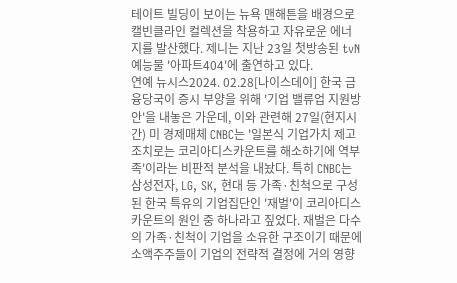테이트 빌딩이 보이는 뉴욕 맨해튼을 배경으로 캘빈클라인 컬렉션을 착용하고 자유로운 에너지를 발산했다. 제니는 지난 23일 첫방송된 tvN 예능물 '아파트404'에 출연하고 있다.
연예 뉴시스2024. 02.28[나이스데이] 한국 금융당국이 증시 부양을 위해 '기업 밸류업 지원방안'을 내놓은 가운데, 이와 관련해 27일(현지시간) 미 경제매체 CNBC는 '일본식 기업가치 제고 조치로는 코리아디스카운트를 해소하기에 역부족'이라는 비판적 분석을 내놨다. 특히 CNBC는 삼성전자, LG, SK, 현대 등 가족·친척으로 구성된 한국 특유의 기업집단인 '재벌'이 코리아디스카운트의 원인 중 하나라고 짚었다. 재벌은 다수의 가족·친척이 기업을 소유한 구조이기 때문에 소액주주들이 기업의 전략적 결정에 거의 영향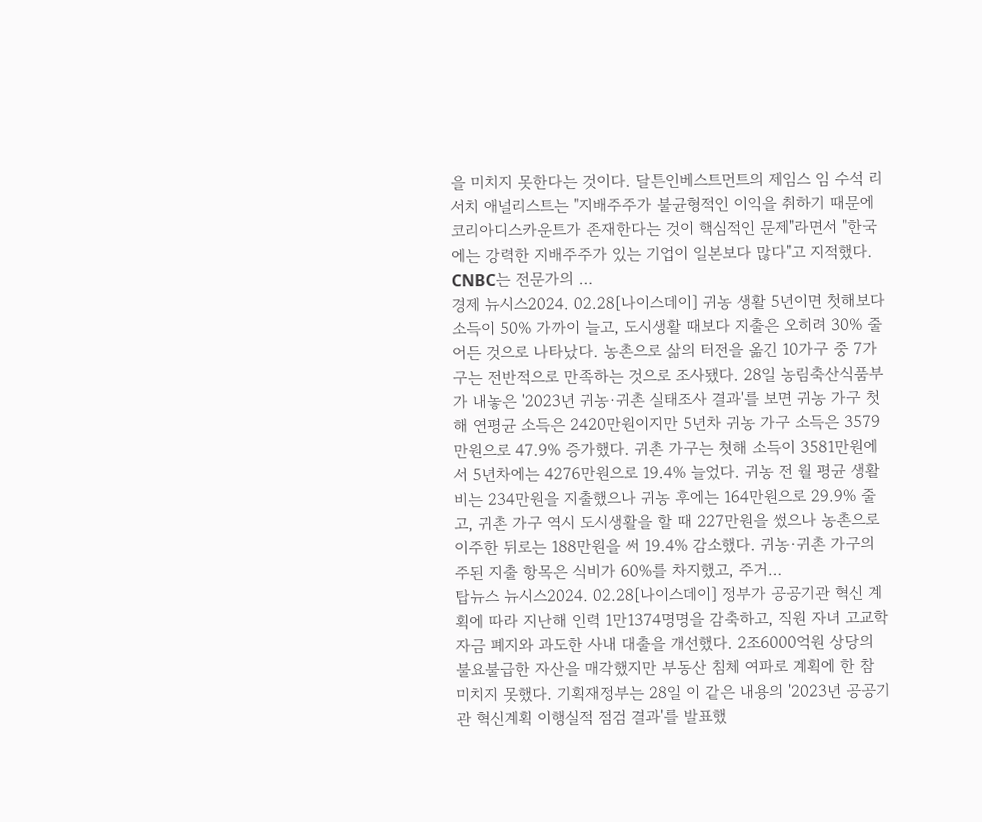을 미치지 못한다는 것이다. 달튼인베스트먼트의 제임스 임 수석 리서치 애널리스트는 "지배주주가 불균형적인 이익을 취하기 때문에 코리아디스카운트가 존재한다는 것이 핵심적인 문제"라면서 "한국에는 강력한 지배주주가 있는 기업이 일본보다 많다"고 지적했다. CNBC는 전문가의 …
경제 뉴시스2024. 02.28[나이스데이] 귀농 생활 5년이면 첫해보다 소득이 50% 가까이 늘고, 도시생활 때보다 지출은 오히려 30% 줄어든 것으로 나타났다. 농촌으로 삶의 터전을 옮긴 10가구 중 7가구는 전반적으로 만족하는 것으로 조사됐다. 28일 농림축산식품부가 내놓은 '2023년 귀농·귀촌 실태조사 결과'를 보면 귀농 가구 첫해 연평균 소득은 2420만원이지만 5년차 귀농 가구 소득은 3579만원으로 47.9% 증가했다. 귀촌 가구는 쳣해 소득이 3581만원에서 5년차에는 4276만원으로 19.4% 늘었다. 귀농 전 월 평균 생활비는 234만원을 지출했으나 귀농 후에는 164만원으로 29.9% 줄고, 귀촌 가구 역시 도시생활을 할 때 227만원을 썼으나 농촌으로 이주한 뒤로는 188만원을 써 19.4% 감소했다. 귀농·귀촌 가구의 주된 지출 항목은 식비가 60%를 차지했고, 주거…
탑뉴스 뉴시스2024. 02.28[나이스데이] 정부가 공공기관 혁신 계획에 따라 지난해 인력 1만1374명명을 감축하고, 직원 자녀 고교학자금 폐지와 과도한 사내 대출을 개선했다. 2조6000억원 상당의 불요불급한 자산을 매각했지만 부동산 침체 여파로 계획에 한 참 미치지 못했다. 기획재정부는 28일 이 같은 내용의 '2023년 공공기관 혁신계획 이행실적 점검 결과'를 발표했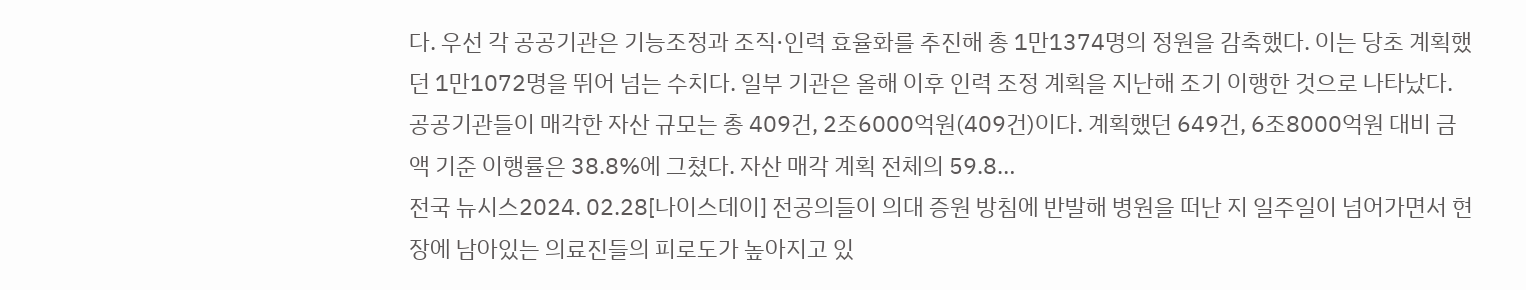다. 우선 각 공공기관은 기능조정과 조직·인력 효율화를 추진해 총 1만1374명의 정원을 감축했다. 이는 당초 계획했던 1만1072명을 뛰어 넘는 수치다. 일부 기관은 올해 이후 인력 조정 계획을 지난해 조기 이행한 것으로 나타났다. 공공기관들이 매각한 자산 규모는 총 409건, 2조6000억원(409건)이다. 계획했던 649건, 6조8000억원 대비 금액 기준 이행률은 38.8%에 그쳤다. 자산 매각 계획 전체의 59.8…
전국 뉴시스2024. 02.28[나이스데이] 전공의들이 의대 증원 방침에 반발해 병원을 떠난 지 일주일이 넘어가면서 현장에 남아있는 의료진들의 피로도가 높아지고 있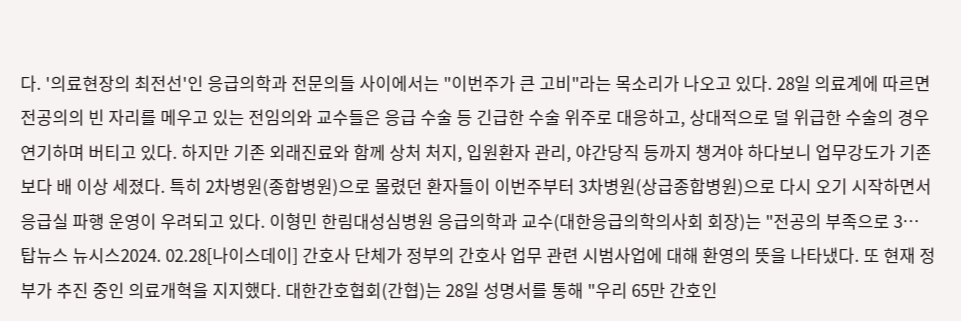다. '의료현장의 최전선'인 응급의학과 전문의들 사이에서는 "이번주가 큰 고비"라는 목소리가 나오고 있다. 28일 의료계에 따르면 전공의의 빈 자리를 메우고 있는 전임의와 교수들은 응급 수술 등 긴급한 수술 위주로 대응하고, 상대적으로 덜 위급한 수술의 경우 연기하며 버티고 있다. 하지만 기존 외래진료와 함께 상처 처지, 입원환자 관리, 야간당직 등까지 챙겨야 하다보니 업무강도가 기존보다 배 이상 세졌다. 특히 2차병원(종합병원)으로 몰렸던 환자들이 이번주부터 3차병원(상급종합병원)으로 다시 오기 시작하면서 응급실 파행 운영이 우려되고 있다. 이형민 한림대성심병원 응급의학과 교수(대한응급의학의사회 회장)는 "전공의 부족으로 3…
탑뉴스 뉴시스2024. 02.28[나이스데이] 간호사 단체가 정부의 간호사 업무 관련 시범사업에 대해 환영의 뜻을 나타냈다. 또 현재 정부가 추진 중인 의료개혁을 지지했다. 대한간호협회(간협)는 28일 성명서를 통해 "우리 65만 간호인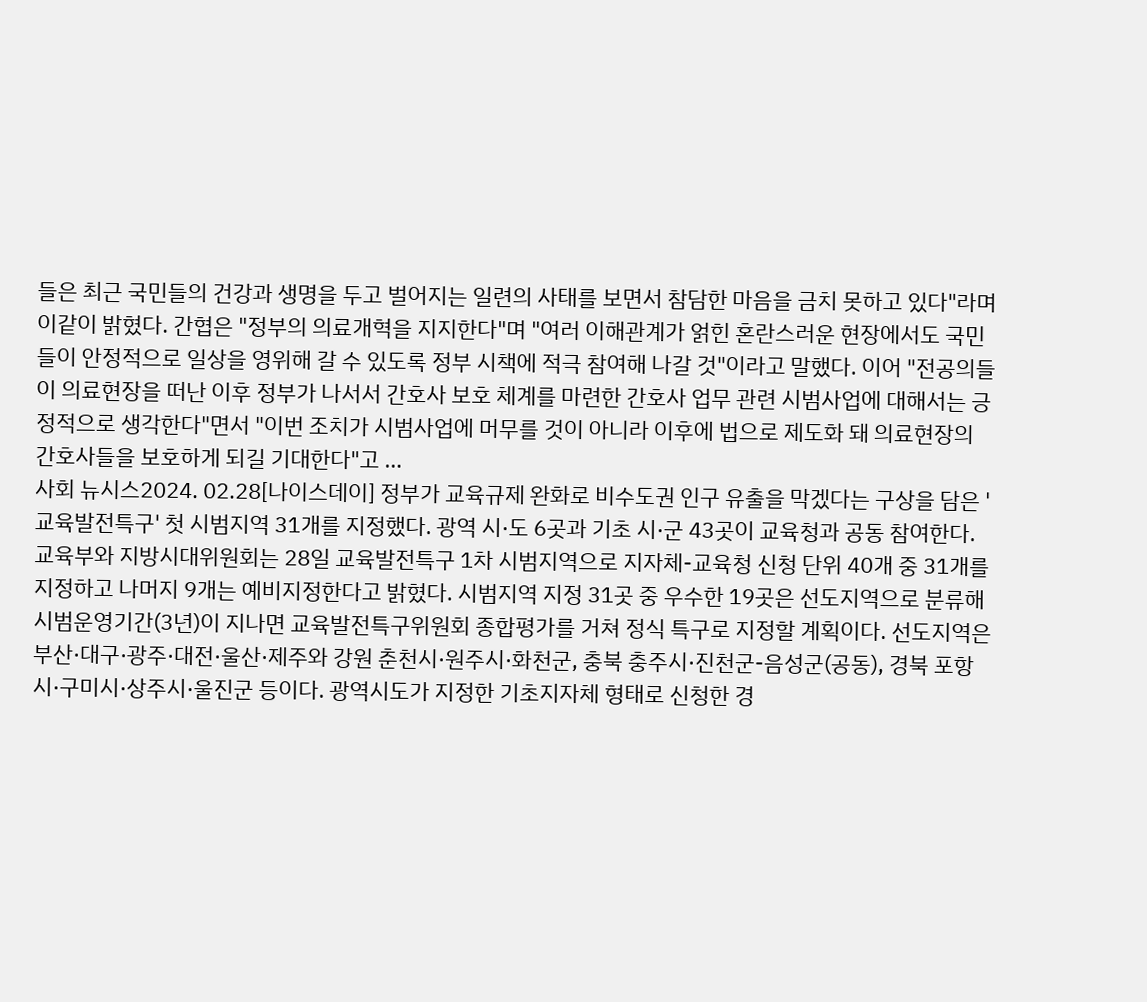들은 최근 국민들의 건강과 생명을 두고 벌어지는 일련의 사태를 보면서 참담한 마음을 금치 못하고 있다"라며 이같이 밝혔다. 간협은 "정부의 의료개혁을 지지한다"며 "여러 이해관계가 얽힌 혼란스러운 현장에서도 국민들이 안정적으로 일상을 영위해 갈 수 있도록 정부 시책에 적극 참여해 나갈 것"이라고 말했다. 이어 "전공의들이 의료현장을 떠난 이후 정부가 나서서 간호사 보호 체계를 마련한 간호사 업무 관련 시범사업에 대해서는 긍정적으로 생각한다"면서 "이번 조치가 시범사업에 머무를 것이 아니라 이후에 법으로 제도화 돼 의료현장의 간호사들을 보호하게 되길 기대한다"고 …
사회 뉴시스2024. 02.28[나이스데이] 정부가 교육규제 완화로 비수도권 인구 유출을 막겠다는 구상을 담은 '교육발전특구' 첫 시범지역 31개를 지정했다. 광역 시·도 6곳과 기초 시·군 43곳이 교육청과 공동 참여한다. 교육부와 지방시대위원회는 28일 교육발전특구 1차 시범지역으로 지자체-교육청 신청 단위 40개 중 31개를 지정하고 나머지 9개는 예비지정한다고 밝혔다. 시범지역 지정 31곳 중 우수한 19곳은 선도지역으로 분류해 시범운영기간(3년)이 지나면 교육발전특구위원회 종합평가를 거쳐 정식 특구로 지정할 계획이다. 선도지역은 부산·대구·광주·대전·울산·제주와 강원 춘천시·원주시·화천군, 충북 충주시·진천군-음성군(공동), 경북 포항시·구미시·상주시·울진군 등이다. 광역시도가 지정한 기초지자체 형태로 신청한 경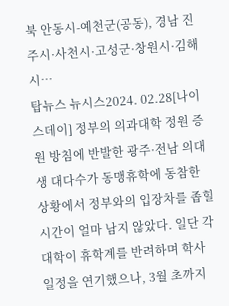북 안동시-예천군(공동), 경남 진주시·사천시·고성군·창원시·김해시…
탑뉴스 뉴시스2024. 02.28[나이스데이] 정부의 의과대학 정원 증원 방침에 반발한 광주·전남 의대생 대다수가 동맹휴학에 동참한 상황에서 정부와의 입장차를 좁힐 시간이 얼마 남지 않았다. 일단 각 대학이 휴학계를 반려하며 학사 일정을 연기했으나, 3월 초까지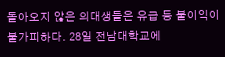돌아오지 않은 의대생들은 유급 등 불이익이 불가피하다. 28일 전남대학교에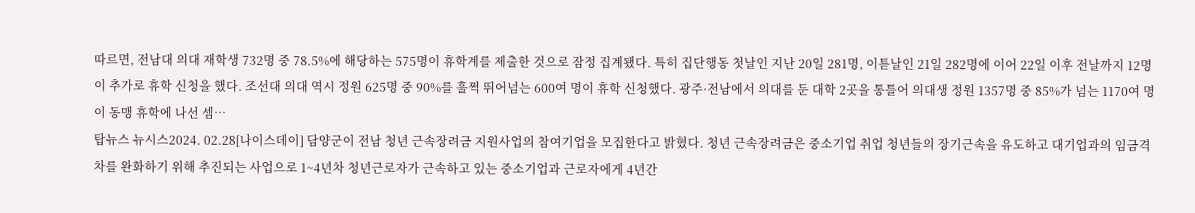따르면, 전남대 의대 재학생 732명 중 78.5%에 해당하는 575명이 휴학계를 제출한 것으로 잠정 집계됐다. 특히 집단행동 첫날인 지난 20일 281명, 이튿날인 21일 282명에 이어 22일 이후 전날까지 12명이 추가로 휴학 신청을 했다. 조선대 의대 역시 정원 625명 중 90%를 훌쩍 뛰어넘는 600여 명이 휴학 신청했다. 광주·전남에서 의대를 둔 대학 2곳을 통틀어 의대생 정원 1357명 중 85%가 넘는 1170여 명이 동맹 휴학에 나선 셈…
탑뉴스 뉴시스2024. 02.28[나이스데이] 담양군이 전남 청년 근속장려금 지원사업의 참여기업을 모집한다고 밝혔다. 청년 근속장려금은 중소기업 취업 청년들의 장기근속을 유도하고 대기업과의 임금격차를 완화하기 위해 추진되는 사업으로 1~4년차 청년근로자가 근속하고 있는 중소기업과 근로자에게 4년간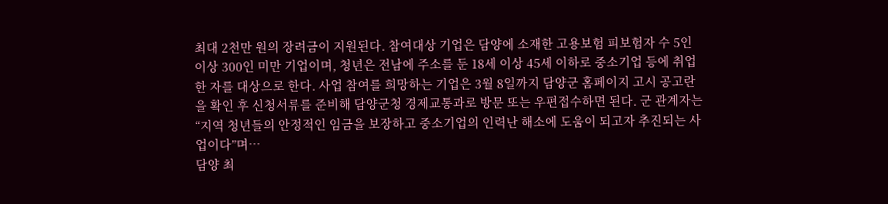최대 2천만 원의 장려금이 지원된다. 참여대상 기업은 담양에 소재한 고용보험 피보험자 수 5인 이상 300인 미만 기업이며, 청년은 전남에 주소를 둔 18세 이상 45세 이하로 중소기업 등에 취업한 자를 대상으로 한다. 사업 참여를 희망하는 기업은 3월 8일까지 담양군 홈페이지 고시 공고란을 확인 후 신청서류를 준비해 담양군청 경제교통과로 방문 또는 우편접수하면 된다. 군 관계자는 “지역 청년들의 안정적인 임금을 보장하고 중소기업의 인력난 해소에 도움이 되고자 추진되는 사업이다”며…
담양 최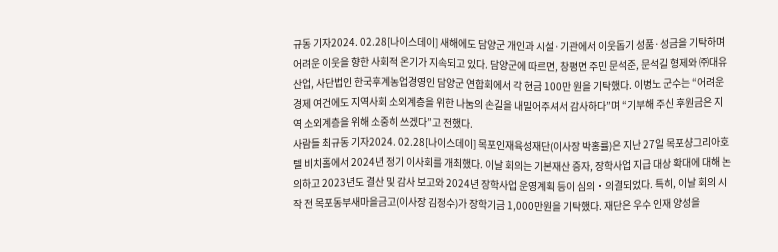규동 기자2024. 02.28[나이스데이] 새해에도 담양군 개인과 시설·기관에서 이웃돕기 성품·성금을 기탁하며 어려운 이웃을 향한 사회적 온기가 지속되고 있다. 담양군에 따르면, 창평면 주민 문석준, 문석길 형제와 ㈜대유산업, 사단법인 한국후계농업경영인 담양군 연합회에서 각 현금 100만 원을 기탁했다. 이병노 군수는 “어려운 경제 여건에도 지역사회 소외계층을 위한 나눔의 손길을 내밀어주셔서 감사하다”며 “기부해 주신 후원금은 지역 소외계층을 위해 소중히 쓰겠다”고 전했다.
사람들 최규동 기자2024. 02.28[나이스데이] 목포인재육성재단(이사장 박홍률)은 지난 27일 목포샹그리아호텔 비치홀에서 2024년 정기 이사회를 개최했다. 이날 회의는 기본재산 증자, 장학사업 지급 대상 확대에 대해 논의하고 2023년도 결산 및 감사 보고와 2024년 장학사업 운영계획 등이 심의‧의결되었다. 특히, 이날 회의 시작 전 목포동부새마을금고(이사장 김정수)가 장학기금 1,000만원을 기탁했다. 재단은 우수 인재 양성을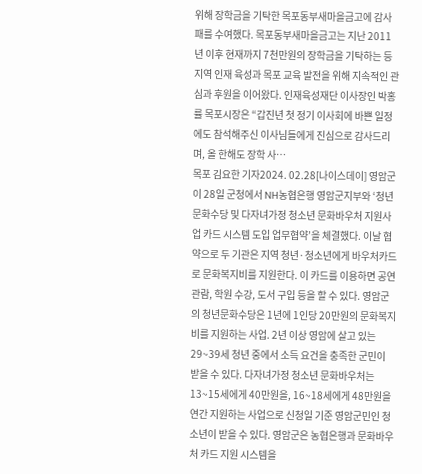위해 장학금을 기탁한 목포동부새마을금고에 감사패를 수여했다. 목포동부새마을금고는 지난 2011년 이후 현재까지 7천만원의 장학금을 기탁하는 등 지역 인재 육성과 목포 교육 발전을 위해 지속적인 관심과 후원을 이어왔다. 인재육성재단 이사장인 박홍률 목포시장은 “갑진년 첫 정기 이사회에 바쁜 일정에도 참석해주신 이사님들에게 진심으로 감사드리며, 올 한해도 장학 사…
목포 김요한 기자2024. 02.28[나이스데이] 영암군이 28일 군청에서 NH농협은행 영암군지부와 ‘청년문화수당 및 다자녀가정 청소년 문화바우처 지원사업 카드 시스템 도입 업무협약’을 체결했다. 이날 협약으로 두 기관은 지역 청년·청소년에게 바우처카드로 문화복지비를 지원한다. 이 카드를 이용하면 공연 관람, 학원 수강, 도서 구입 등을 할 수 있다. 영암군의 청년문화수당은 1년에 1인당 20만원의 문화복지비를 지원하는 사업. 2년 이상 영암에 살고 있는 29~39세 청년 중에서 소득 요건을 충족한 군민이 받을 수 있다. 다자녀가정 청소년 문화바우처는 13~15세에게 40만원을, 16~18세에게 48만원을 연간 지원하는 사업으로 신청일 기준 영암군민인 청소년이 받을 수 있다. 영암군은 농협은행과 문화바우처 카드 지원 시스템을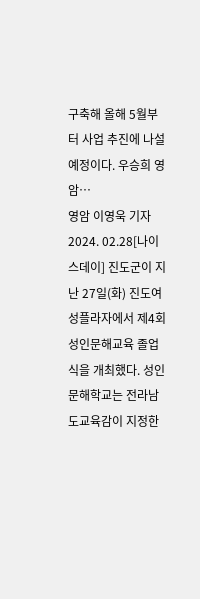구축해 올해 5월부터 사업 추진에 나설 예정이다. 우승희 영암…
영암 이영욱 기자2024. 02.28[나이스데이] 진도군이 지난 27일(화) 진도여성플라자에서 제4회 성인문해교육 졸업식을 개최했다. 성인문해학교는 전라남도교육감이 지정한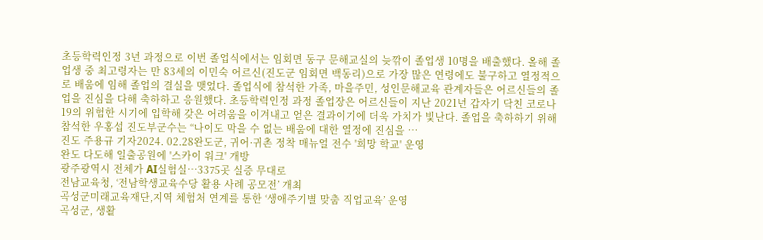초등학력인정 3년 과정으로 이번 졸업식에서는 임회면 동구 문해교실의 늦깎이 졸업생 10명을 배출했다. 올해 졸업생 중 최고령자는 만 83세의 이민숙 어르신(진도군 임회면 백동리)으로 가장 많은 연령에도 불구하고 열정적으로 배움에 임해 졸업의 결실을 맺었다. 졸업식에 참석한 가족, 마을주민, 성인문해교육 관계자들은 어르신들의 졸업을 진심을 다해 축하하고 응원했다. 초등학력인정 과정 졸업장은 어르신들이 지난 2021년 갑자기 닥친 코로나19의 위험한 시기에 입학해 갖은 어려움을 이겨내고 얻은 결과이기에 더욱 가치가 빛난다. 졸업을 축하하기 위해 참석한 우홍섭 진도부군수는 “나이도 막을 수 없는 배움에 대한 열정에 진심을 …
진도 주용규 기자2024. 02.28완도군, 귀어·귀촌 정착 매뉴얼 전수 '희망 학교' 운영
완도 다도해 일출공원에 '스카이 워크' 개방
광주광역시 전체가 AI실험실…3375곳 실증 무대로
전남교육청, ‘전남학생교육수당 활용 사례 공모전’ 개최
곡성군미래교육재단,지역 체험처 연계를 통한 ‘생애주기별 맞춤 직업교육’ 운영
곡성군, 생활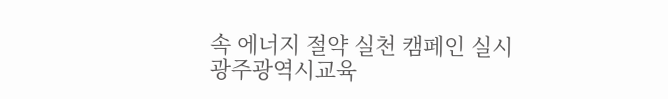속 에너지 절약 실천 캠페인 실시
광주광역시교육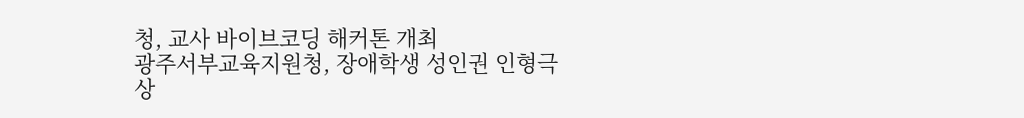청, 교사 바이브코딩 해커톤 개최
광주서부교육지원청, 장애학생 성인권 인형극 상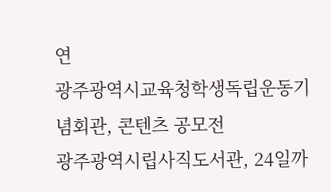연
광주광역시교육청학생독립운동기념회관, 콘텐츠 공모전
광주광역시립사직도서관, 24일까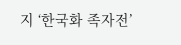지 ‘한국화 족자전’